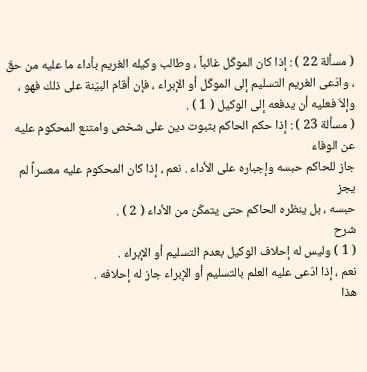( مسألة 22 ) : إذا كان الموكّل غائباً ، وطالب وكيله الغريم بأداء ما عليه من حقّ
، وادّعى الغريم التسليم إلى الموكّل أو الإبراء ، فإن أقام البيّنة على ذلك فهو ،
وإلاّ فعليه أن يدفعه إلى الوكيل ( 1 ) .
( مسألة 23 ) : إذا حكم الحاكم بثبوت دين على شخص وامتنع المحكوم عليه عن الوفاء
جاز للحاكم حبسه وإجباره على الأداء . نعم ، إذا كان المحكوم عليه معسراً لم يجز
حبسه ، بل ينظره الحاكم حتى يتمكّن من الأداء ( 2 ) .
شرح
( 1 ) وليس له إحلاف الوكيل بعدم التسليم أو الإبراء .
نعم ، إذا ادّعى عليه العلم بالتسليم أو الإبراء جاز له إحلافه .
هذا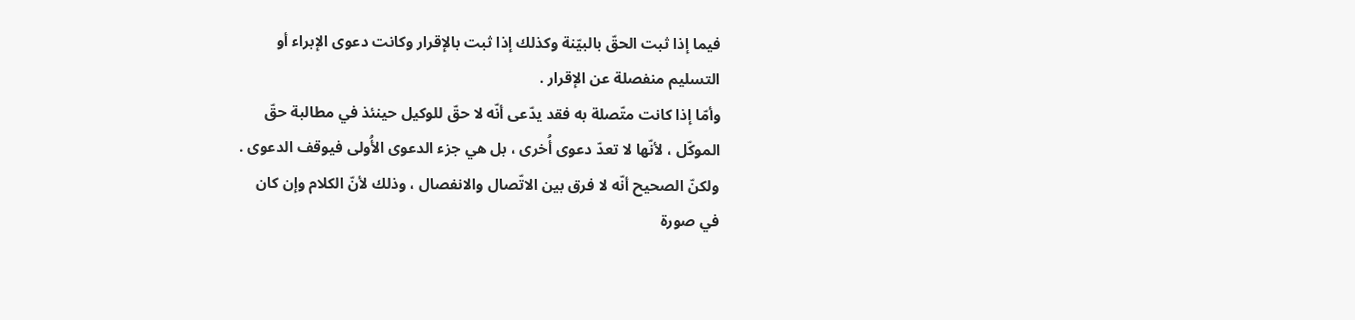فيما إذا ثبت الحقّ بالبيّنة وكذلك إذا ثبت بالإقرار وكانت دعوى الإبراء أو
التسليم منفصلة عن الإقرار .
وأمّا إذا كانت متّصلة به فقد يدّعى أنّه لا حقّ للوكيل حينئذ في مطالبة حقّ
الموكّل ، لأنّها لا تعدّ دعوى أُخرى ، بل هي جزء الدعوى الأُولى فيوقف الدعوى .
ولكنّ الصحيح أنّه لا فرق بين الاتّصال والانفصال ، وذلك لأنّ الكلام وإن كان
في صورة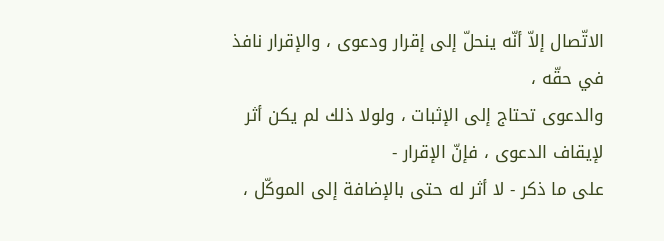الاتّصال إلاّ أنّه ينحلّ إلى إقرار ودعوى ، والإقرار نافذ في حقّه ،
والدعوى تحتاج إلى الإثبات ، ولولا ذلك لم يكن أثر لإيقاف الدعوى ، فإنّ الإقرار -
على ما ذكر - لا أثر له حتى بالإضافة إلى الموكّل ،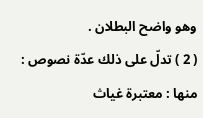وهو واضح البطلان .
( 2 ) تدلّ على ذلك عدّة نصوص :
منها : معتبرة غياث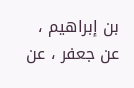بن إبراهيم ، عن جعفر ، عن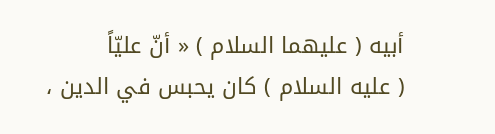أبيه ( عليهما السلام ) « أنّ عليّاً
( عليه السلام ) كان يحبس في الدين ،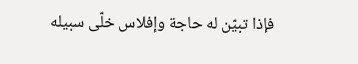فإذا تبيّن له حاجة وإفلاس خلّى سبيله